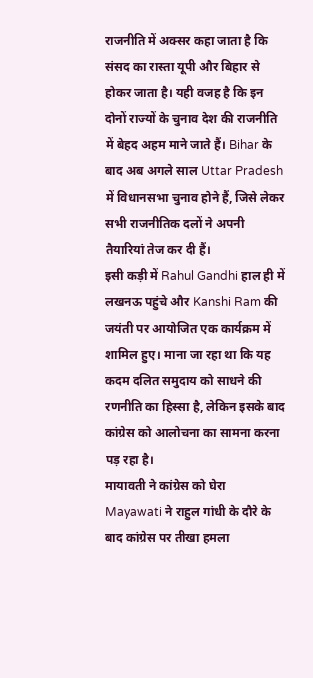राजनीति में अक्सर कहा जाता है कि संसद का रास्ता यूपी और बिहार से होकर जाता है। यही वजह है कि इन दोनों राज्यों के चुनाव देश की राजनीति में बेहद अहम माने जाते हैं। Bihar के बाद अब अगले साल Uttar Pradesh में विधानसभा चुनाव होने हैं, जिसे लेकर सभी राजनीतिक दलों ने अपनी तैयारियां तेज कर दी हैं।
इसी कड़ी में Rahul Gandhi हाल ही में लखनऊ पहुंचे और Kanshi Ram की जयंती पर आयोजित एक कार्यक्रम में शामिल हुए। माना जा रहा था कि यह कदम दलित समुदाय को साधने की रणनीति का हिस्सा है, लेकिन इसके बाद कांग्रेस को आलोचना का सामना करना पड़ रहा है।
मायावती ने कांग्रेस को घेरा
Mayawati ने राहुल गांधी के दौरे के बाद कांग्रेस पर तीखा हमला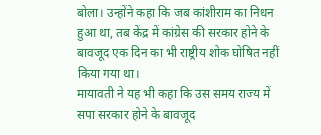बोला। उन्होंने कहा कि जब कांशीराम का निधन हुआ था, तब केंद्र में कांग्रेस की सरकार होने के बावजूद एक दिन का भी राष्ट्रीय शोक घोषित नहीं किया गया था।
मायावती ने यह भी कहा कि उस समय राज्य में सपा सरकार होने के बावजूद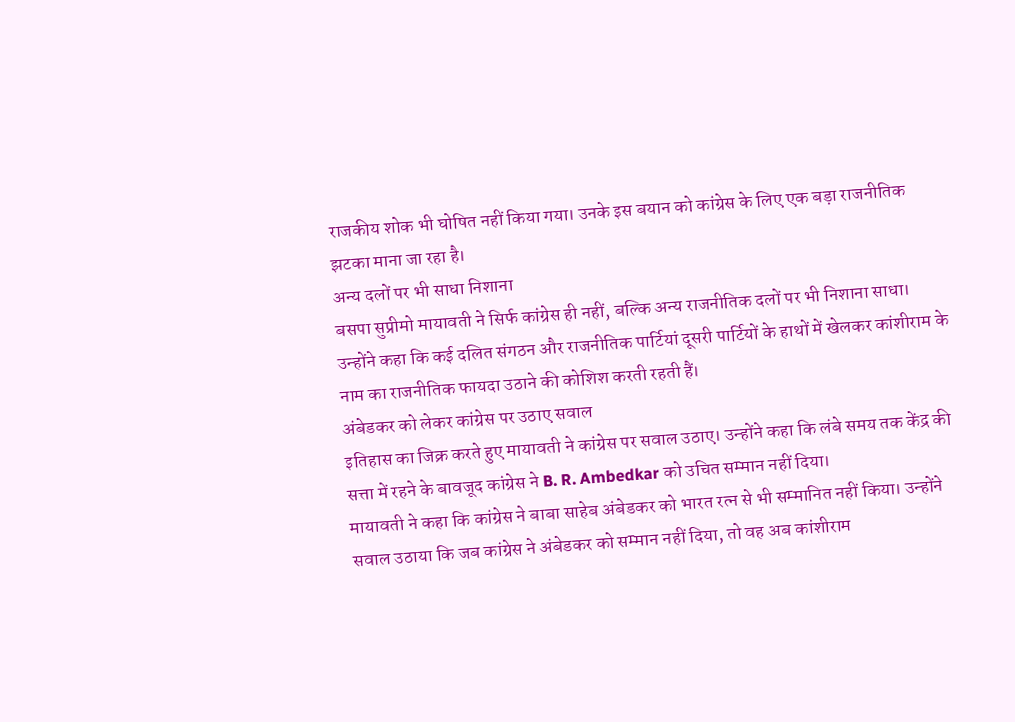राजकीय शोक भी घोषित नहीं किया गया। उनके इस बयान को कांग्रेस के लिए एक बड़ा राजनीतिक झटका माना जा रहा है।
अन्य दलों पर भी साधा निशाना
बसपा सुप्रीमो मायावती ने सिर्फ कांग्रेस ही नहीं, बल्कि अन्य राजनीतिक दलों पर भी निशाना साधा। उन्होंने कहा कि कई दलित संगठन और राजनीतिक पार्टियां दूसरी पार्टियों के हाथों में खेलकर कांशीराम के नाम का राजनीतिक फायदा उठाने की कोशिश करती रहती हैं।
अंबेडकर को लेकर कांग्रेस पर उठाए सवाल
इतिहास का जिक्र करते हुए मायावती ने कांग्रेस पर सवाल उठाए। उन्होंने कहा कि लंबे समय तक केंद्र की सत्ता में रहने के बावजूद कांग्रेस ने B. R. Ambedkar को उचित सम्मान नहीं दिया।
मायावती ने कहा कि कांग्रेस ने बाबा साहेब अंबेडकर को भारत रत्न से भी सम्मानित नहीं किया। उन्होंने सवाल उठाया कि जब कांग्रेस ने अंबेडकर को सम्मान नहीं दिया, तो वह अब कांशीराम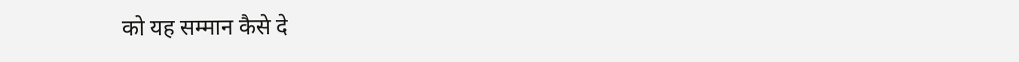को यह सम्मान कैसे दे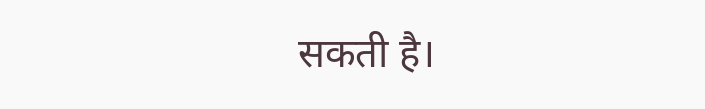सकती है।